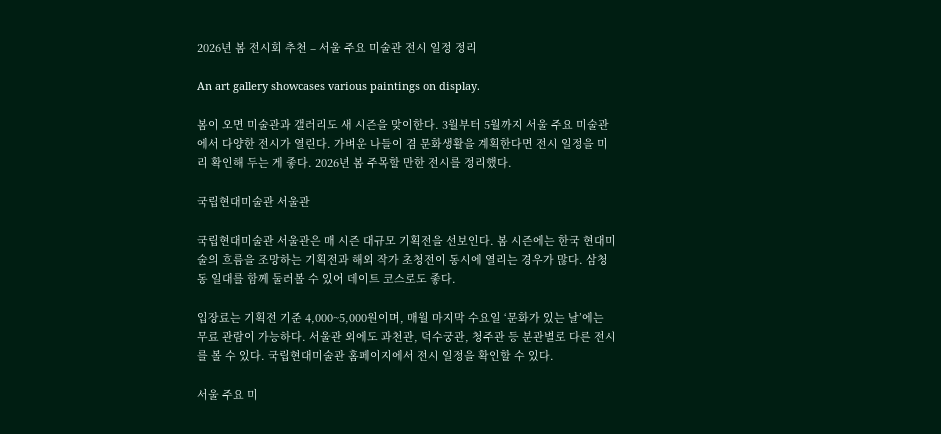2026년 봄 전시회 추천 – 서울 주요 미술관 전시 일정 정리

An art gallery showcases various paintings on display.

봄이 오면 미술관과 갤러리도 새 시즌을 맞이한다. 3월부터 5월까지 서울 주요 미술관에서 다양한 전시가 열린다. 가벼운 나들이 겸 문화생활을 계획한다면 전시 일정을 미리 확인해 두는 게 좋다. 2026년 봄 주목할 만한 전시를 정리했다.

국립현대미술관 서울관

국립현대미술관 서울관은 매 시즌 대규모 기획전을 선보인다. 봄 시즌에는 한국 현대미술의 흐름을 조망하는 기획전과 해외 작가 초청전이 동시에 열리는 경우가 많다. 삼청동 일대를 함께 둘러볼 수 있어 데이트 코스로도 좋다.

입장료는 기획전 기준 4,000~5,000원이며, 매월 마지막 수요일 ‘문화가 있는 날’에는 무료 관람이 가능하다. 서울관 외에도 과천관, 덕수궁관, 청주관 등 분관별로 다른 전시를 볼 수 있다. 국립현대미술관 홈페이지에서 전시 일정을 확인할 수 있다.

서울 주요 미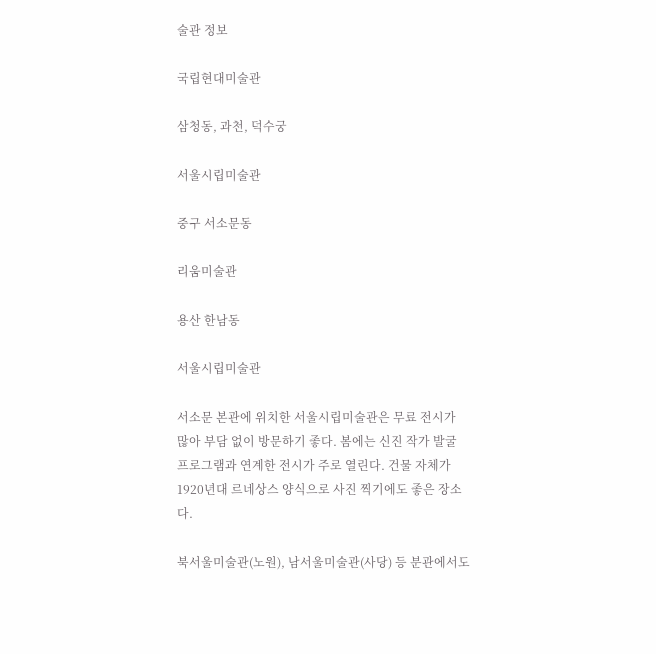술관 정보

국립현대미술관

삼청동, 과천, 덕수궁

서울시립미술관

중구 서소문동

리움미술관

용산 한남동

서울시립미술관

서소문 본관에 위치한 서울시립미술관은 무료 전시가 많아 부담 없이 방문하기 좋다. 봄에는 신진 작가 발굴 프로그램과 연계한 전시가 주로 열린다. 건물 자체가 1920년대 르네상스 양식으로 사진 찍기에도 좋은 장소다.

북서울미술관(노원), 남서울미술관(사당) 등 분관에서도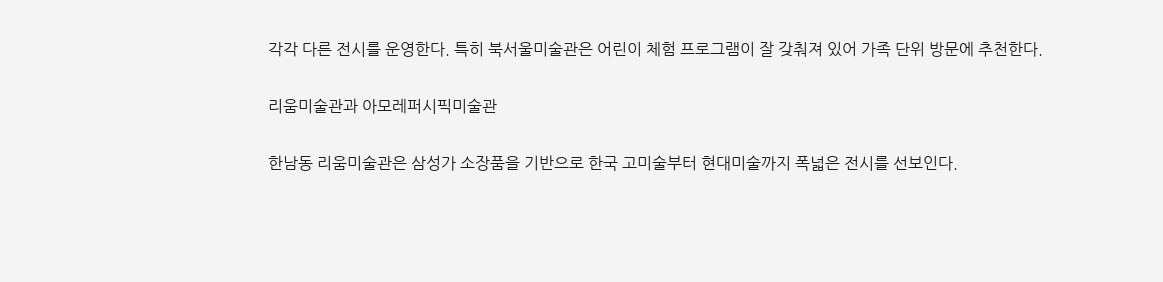각각 다른 전시를 운영한다. 특히 북서울미술관은 어린이 체험 프로그램이 잘 갖춰져 있어 가족 단위 방문에 추천한다.

리움미술관과 아모레퍼시픽미술관

한남동 리움미술관은 삼성가 소장품을 기반으로 한국 고미술부터 현대미술까지 폭넓은 전시를 선보인다.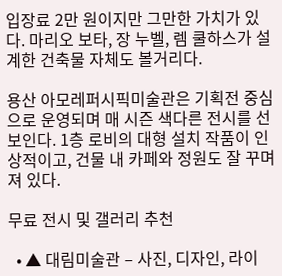입장료 2만 원이지만 그만한 가치가 있다. 마리오 보타, 장 누벨, 렘 쿨하스가 설계한 건축물 자체도 볼거리다.

용산 아모레퍼시픽미술관은 기획전 중심으로 운영되며 매 시즌 색다른 전시를 선보인다. 1층 로비의 대형 설치 작품이 인상적이고, 건물 내 카페와 정원도 잘 꾸며져 있다.

무료 전시 및 갤러리 추천

  • ▲ 대림미술관 – 사진, 디자인, 라이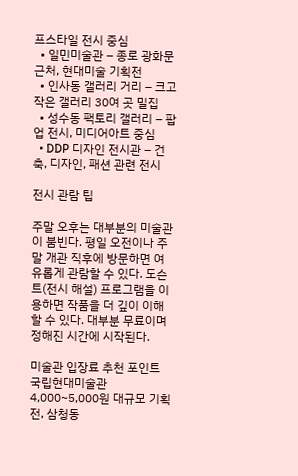프스타일 전시 중심
  • 일민미술관 – 종로 광화문 근처, 현대미술 기획전
  • 인사동 갤러리 거리 – 크고 작은 갤러리 30여 곳 밀집
  • 성수동 팩토리 갤러리 – 팝업 전시, 미디어아트 중심
  • DDP 디자인 전시관 – 건축, 디자인, 패션 관련 전시

전시 관람 팁

주말 오후는 대부분의 미술관이 붐빈다. 평일 오전이나 주말 개관 직후에 방문하면 여유롭게 관람할 수 있다. 도슨트(전시 해설) 프로그램을 이용하면 작품을 더 깊이 이해할 수 있다. 대부분 무료이며 정해진 시간에 시작된다.

미술관 입장료 추천 포인트
국립현대미술관 4,000~5,000원 대규모 기획전, 삼청동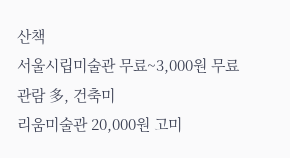산책
서울시립미술관 무료~3,000원 무료 관람 多, 건축미
리움미술관 20,000원 고미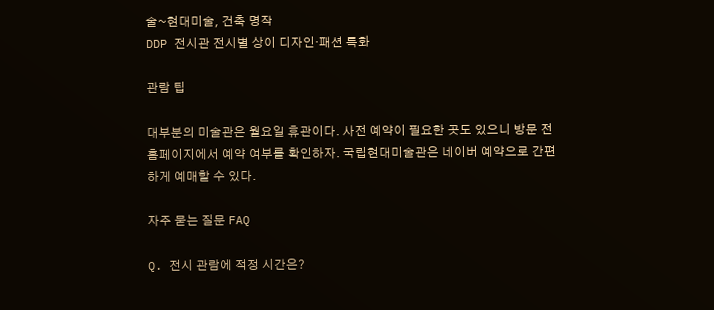술~현대미술, 건축 명작
DDP 전시관 전시별 상이 디자인·패션 특화

관람 팁

대부분의 미술관은 월요일 휴관이다. 사전 예약이 필요한 곳도 있으니 방문 전 홈페이지에서 예약 여부를 확인하자. 국립현대미술관은 네이버 예약으로 간편하게 예매할 수 있다.

자주 묻는 질문 FAQ

Q. 전시 관람에 적정 시간은?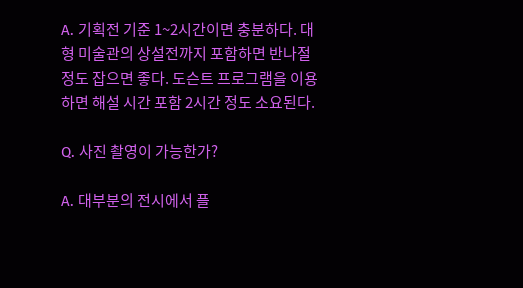A. 기획전 기준 1~2시간이면 충분하다. 대형 미술관의 상설전까지 포함하면 반나절 정도 잡으면 좋다. 도슨트 프로그램을 이용하면 해설 시간 포함 2시간 정도 소요된다.

Q. 사진 촬영이 가능한가?

A. 대부분의 전시에서 플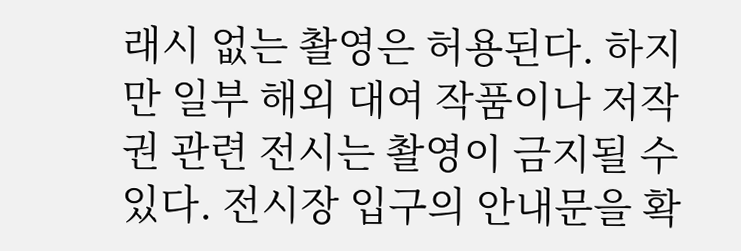래시 없는 촬영은 허용된다. 하지만 일부 해외 대여 작품이나 저작권 관련 전시는 촬영이 금지될 수 있다. 전시장 입구의 안내문을 확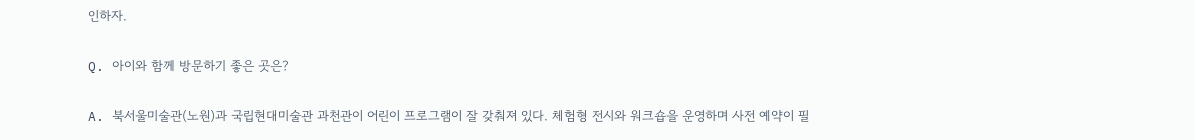인하자.

Q. 아이와 함께 방문하기 좋은 곳은?

A. 북서울미술관(노원)과 국립현대미술관 과천관이 어린이 프로그램이 잘 갖춰져 있다. 체험형 전시와 워크숍을 운영하며 사전 예약이 필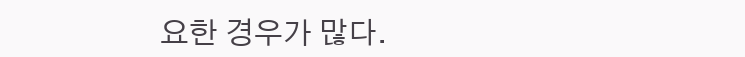요한 경우가 많다.